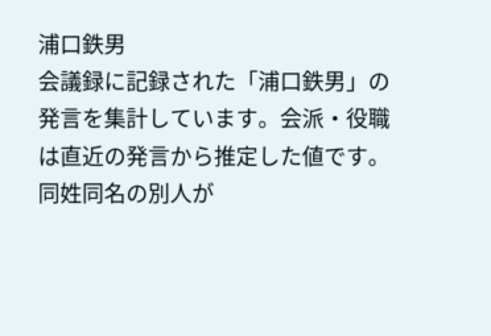浦口鉄男
会議録に記録された「浦口鉄男」の発言を集計しています。会派・役職は直近の発言から推定した値です。同姓同名の別人が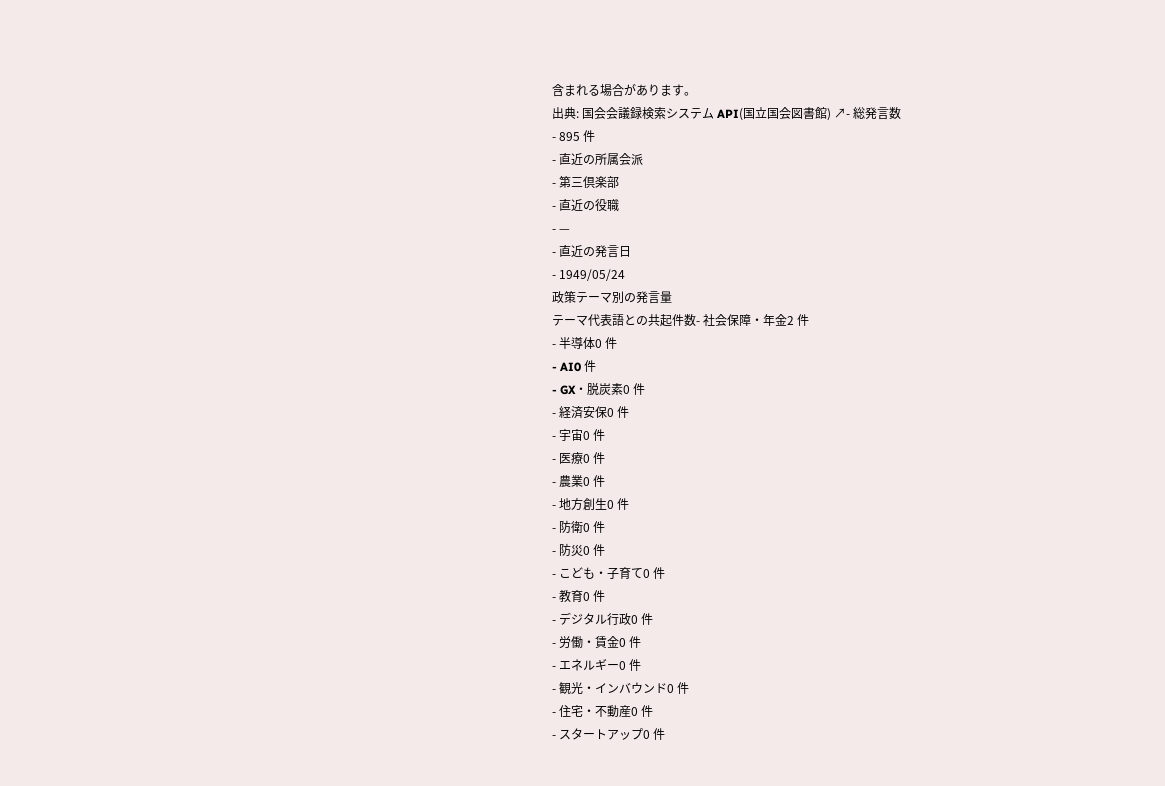含まれる場合があります。
出典: 国会会議録検索システム API(国立国会図書館) ↗- 総発言数
- 895 件
- 直近の所属会派
- 第三倶楽部
- 直近の役職
- —
- 直近の発言日
- 1949/05/24
政策テーマ別の発言量
テーマ代表語との共起件数- 社会保障・年金2 件
- 半導体0 件
- AI0 件
- GX・脱炭素0 件
- 経済安保0 件
- 宇宙0 件
- 医療0 件
- 農業0 件
- 地方創生0 件
- 防衛0 件
- 防災0 件
- こども・子育て0 件
- 教育0 件
- デジタル行政0 件
- 労働・賃金0 件
- エネルギー0 件
- 観光・インバウンド0 件
- 住宅・不動産0 件
- スタートアップ0 件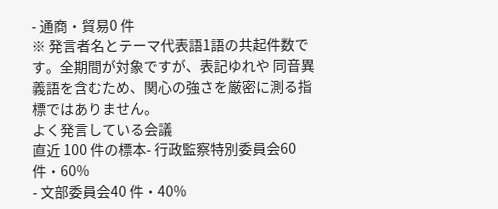- 通商・貿易0 件
※ 発言者名とテーマ代表語1語の共起件数です。全期間が対象ですが、表記ゆれや 同音異義語を含むため、関心の強さを厳密に測る指標ではありません。
よく発言している会議
直近 100 件の標本- 行政監察特別委員会60 件・60%
- 文部委員会40 件・40%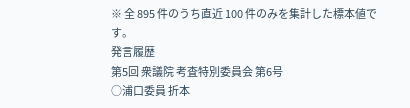※ 全 895 件のうち直近 100 件のみを集計した標本値です。
発言履歴
第5回 衆議院 考査特別委員会 第6号
○浦口委員 折本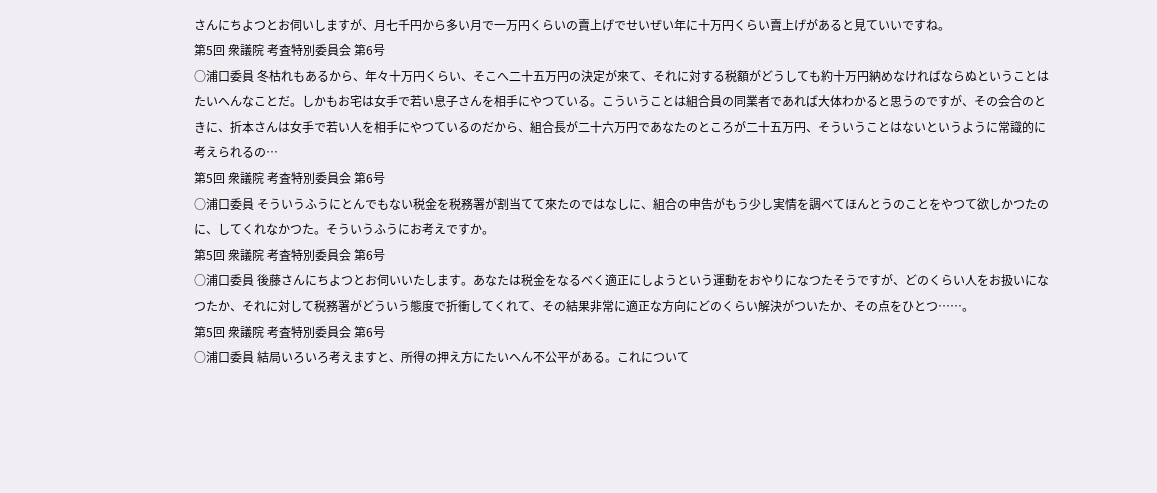さんにちよつとお伺いしますが、月七千円から多い月で一万円くらいの賣上げでせいぜい年に十万円くらい賣上げがあると見ていいですね。
第5回 衆議院 考査特別委員会 第6号
○浦口委員 冬枯れもあるから、年々十万円くらい、そこへ二十五万円の決定が來て、それに対する税額がどうしても約十万円納めなければならぬということはたいへんなことだ。しかもお宅は女手で若い息子さんを相手にやつている。こういうことは組合員の同業者であれば大体わかると思うのですが、その会合のときに、折本さんは女手で若い人を相手にやつているのだから、組合長が二十六万円であなたのところが二十五万円、そういうことはないというように常識的に考えられるの…
第5回 衆議院 考査特別委員会 第6号
○浦口委員 そういうふうにとんでもない税金を税務署が割当てて來たのではなしに、組合の申告がもう少し実情を調べてほんとうのことをやつて欲しかつたのに、してくれなかつた。そういうふうにお考えですか。
第5回 衆議院 考査特別委員会 第6号
○浦口委員 後藤さんにちよつとお伺いいたします。あなたは税金をなるべく適正にしようという運動をおやりになつたそうですが、どのくらい人をお扱いになつたか、それに対して税務署がどういう態度で折衝してくれて、その結果非常に適正な方向にどのくらい解決がついたか、その点をひとつ……。
第5回 衆議院 考査特別委員会 第6号
○浦口委員 結局いろいろ考えますと、所得の押え方にたいへん不公平がある。これについて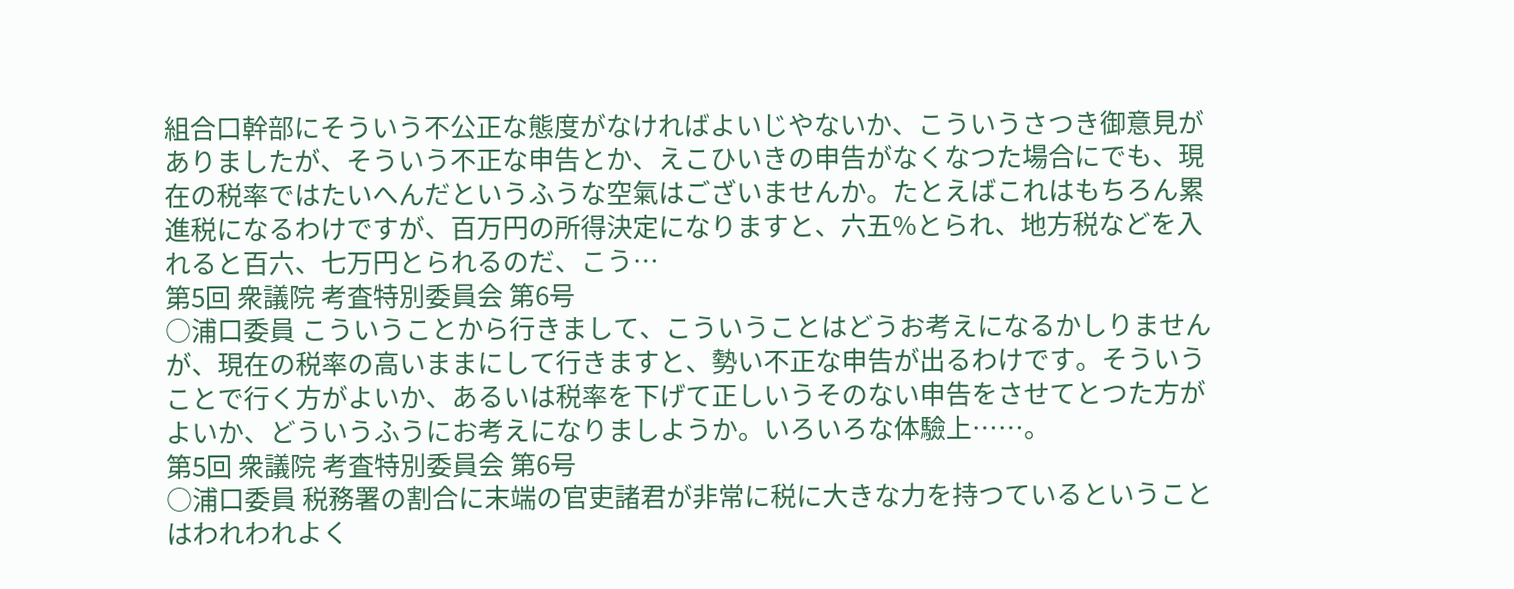組合口幹部にそういう不公正な態度がなければよいじやないか、こういうさつき御意見がありましたが、そういう不正な申告とか、えこひいきの申告がなくなつた場合にでも、現在の税率ではたいへんだというふうな空氣はございませんか。たとえばこれはもちろん累進税になるわけですが、百万円の所得決定になりますと、六五%とられ、地方税などを入れると百六、七万円とられるのだ、こう…
第5回 衆議院 考査特別委員会 第6号
○浦口委員 こういうことから行きまして、こういうことはどうお考えになるかしりませんが、現在の税率の高いままにして行きますと、勢い不正な申告が出るわけです。そういうことで行く方がよいか、あるいは税率を下げて正しいうそのない申告をさせてとつた方がよいか、どういうふうにお考えになりましようか。いろいろな体驗上……。
第5回 衆議院 考査特別委員会 第6号
○浦口委員 税務署の割合に末端の官吏諸君が非常に税に大きな力を持つているということはわれわれよく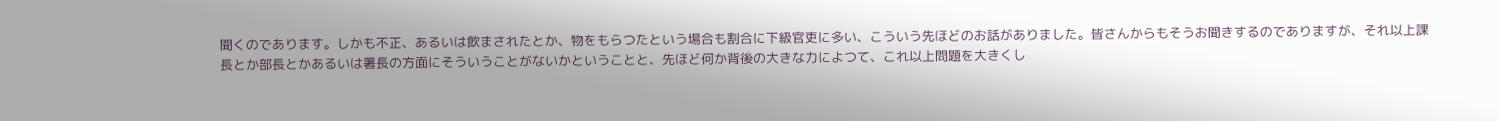聞くのであります。しかも不正、あるいは飲まされたとか、物をもらつたという場合も割合に下級官吏に多い、こういう先ほどのお話がありました。皆さんからもそうお聞きするのでありますが、それ以上課長とか部長とかあるいは署長の方面にそういうことがないかということと、先ほど何か背後の大きな力によつて、これ以上問題を大きくし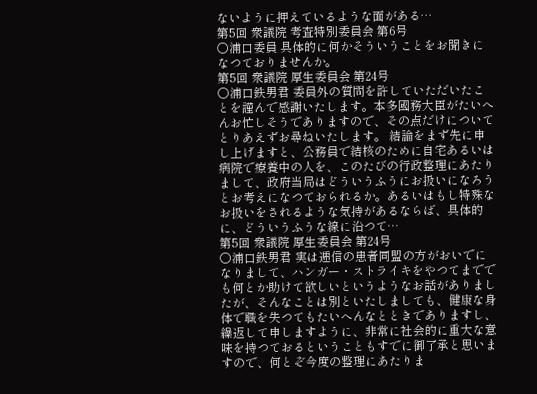ないように押えているような面がある…
第5回 衆議院 考査特別委員会 第6号
○浦口委員 具体的に何かそういうことをお聞きになつておりませんか。
第5回 衆議院 厚生委員会 第24号
○浦口鉄男君 委員外の質問を許していただいたことを謹んで感謝いたします。本多國務大臣がたいへんお忙しそうでありますので、その点だけについてとりあえずお尋ねいたします。 結論をまず先に申し上げますと、公務員で結核のために自宅あるいは病院で療養中の人を、このたびの行政整理にあたりまして、政府当局はどういうふうにお扱いになろうとお考えになつておられるか。あるいはもし特殊なお扱いをされるような気持があるならば、具体的に、どういうふうな線に沿つて…
第5回 衆議院 厚生委員会 第24号
○浦口鉄男君 実は逓信の患者同盟の方がおいでになりまして、ハンガー・ストライキをやつてまででも何とか助けて欲しいというようなお話がありましたが、そんなことは別といたしましても、健康な身体で職を失つてもたいへんなとときでありますし、繰返して申しますように、非常に社会的に重大な意味を持つておるということもすでに御了承と思いますので、何とぞ今度の整理にあたりま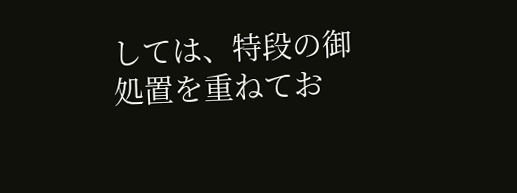しては、特段の御処置を重ねてお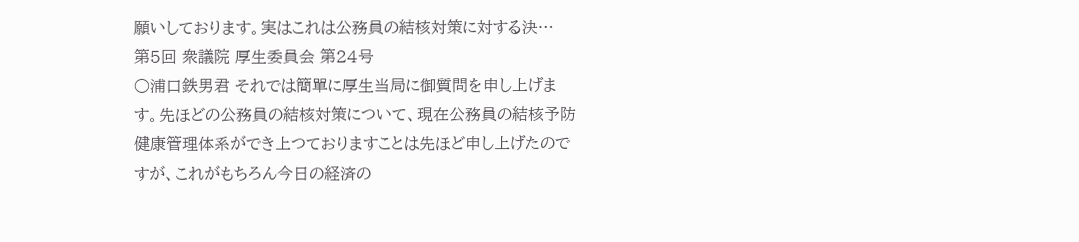願いしております。実はこれは公務員の結核対策に対する決…
第5回 衆議院 厚生委員会 第24号
○浦口鉄男君 それでは簡單に厚生当局に御質問を申し上げます。先ほどの公務員の結核対策について、現在公務員の結核予防健康管理体系ができ上つておりますことは先ほど申し上げたのですが、これがもちろん今日の経済の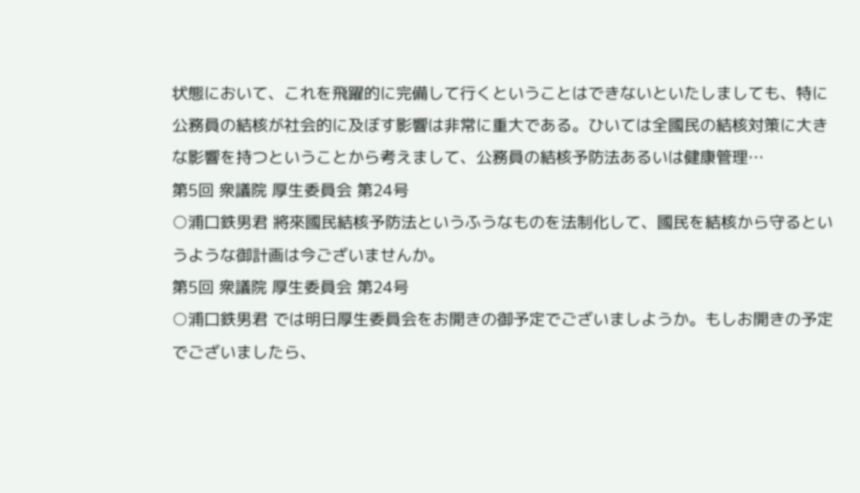状態において、これを飛躍的に完備して行くということはできないといたしましても、特に公務員の結核が社会的に及ぼす影響は非常に重大である。ひいては全國民の結核対策に大きな影響を持つということから考えまして、公務員の結核予防法あるいは健康管理…
第5回 衆議院 厚生委員会 第24号
○浦口鉄男君 將來國民結核予防法というふうなものを法制化して、國民を結核から守るというような御計画は今ございませんか。
第5回 衆議院 厚生委員会 第24号
○浦口鉄男君 では明日厚生委員会をお開きの御予定でございましようか。もしお開きの予定でございましたら、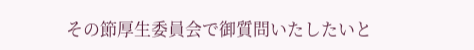その節厚生委員会で御質問いたしたいと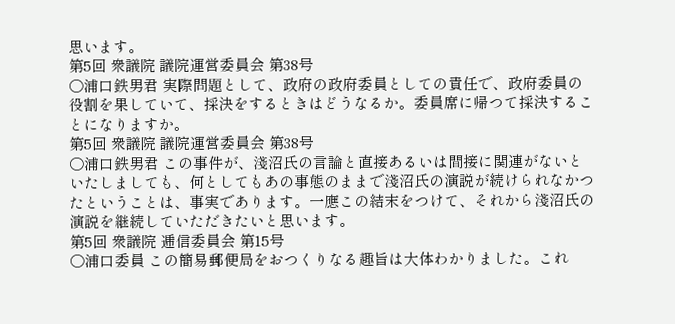思います。
第5回 衆議院 議院運営委員会 第38号
○浦口鉄男君 実際問題として、政府の政府委員としての責任で、政府委員の役割を果していて、採決をするときはどうなるか。委員席に帰つて採決することになりますか。
第5回 衆議院 議院運営委員会 第38号
○浦口鉄男君 この事件が、淺沼氏の言論と直接あるいは間接に関連がないといたしましても、何としてもあの事態のままで淺沼氏の演説が続けられなかつたということは、事実であります。一應この結末をつけて、それから淺沼氏の演説を継続していただきたいと思います。
第5回 衆議院 逓信委員会 第15号
○浦口委員 この簡易郵便局をおつくりなる趣旨は大体わかりました。これ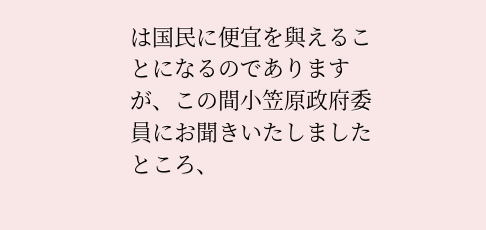は国民に便宜を與えることになるのでありますが、この間小笠原政府委員にお聞きいたしましたところ、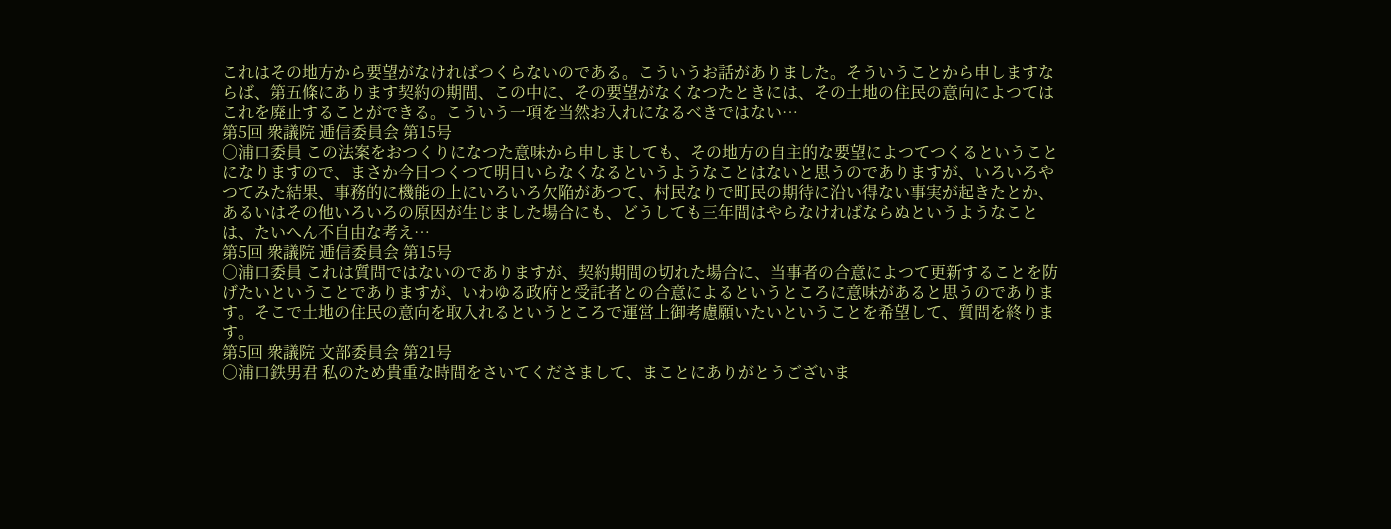これはその地方から要望がなければつくらないのである。こういうお話がありました。そういうことから申しますならば、第五條にあります契約の期間、この中に、その要望がなくなつたときには、その土地の住民の意向によつてはこれを廃止することができる。こういう一項を当然お入れになるべきではない…
第5回 衆議院 逓信委員会 第15号
○浦口委員 この法案をおつくりになつた意味から申しましても、その地方の自主的な要望によつてつくるということになりますので、まさか今日つくつて明日いらなくなるというようなことはないと思うのでありますが、いろいろやつてみた結果、事務的に機能の上にいろいろ欠陥があつて、村民なりで町民の期待に沿い得ない事実が起きたとか、あるいはその他いろいろの原因が生じました場合にも、どうしても三年間はやらなければならぬというようなことは、たいへん不自由な考え…
第5回 衆議院 逓信委員会 第15号
○浦口委員 これは質問ではないのでありますが、契約期間の切れた場合に、当事者の合意によつて更新することを防げたいということでありますが、いわゆる政府と受託者との合意によるというところに意味があると思うのであります。そこで土地の住民の意向を取入れるというところで運営上御考慮願いたいということを希望して、質問を終ります。
第5回 衆議院 文部委員会 第21号
○浦口鉄男君 私のため貴重な時間をさいてくださまして、まことにありがとうございま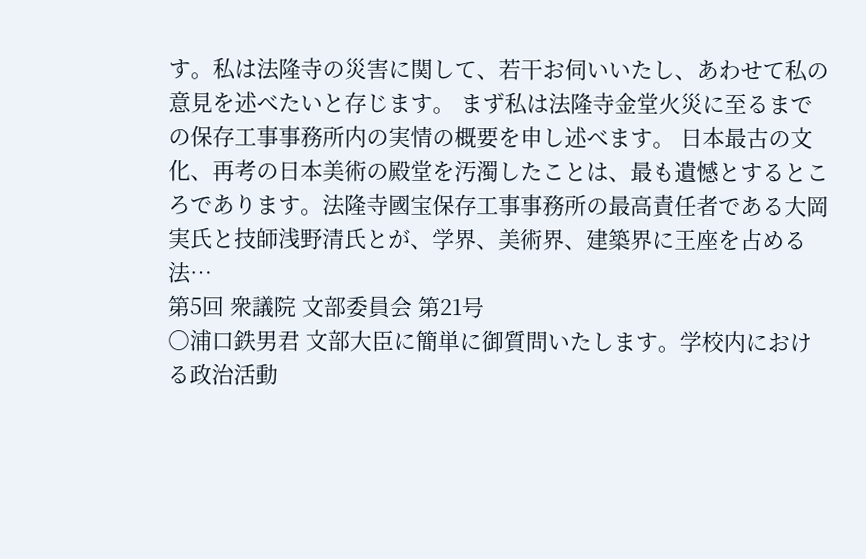す。私は法隆寺の災害に関して、若干お伺いいたし、あわせて私の意見を述べたいと存じます。 まず私は法隆寺金堂火災に至るまでの保存工事事務所内の実情の概要を申し述べます。 日本最古の文化、再考の日本美術の殿堂を汚濁したことは、最も遺憾とするところであります。法隆寺國宝保存工事事務所の最高責任者である大岡実氏と技師浅野清氏とが、学界、美術界、建築界に王座を占める法…
第5回 衆議院 文部委員会 第21号
○浦口鉄男君 文部大臣に簡単に御質問いたします。学校内における政治活動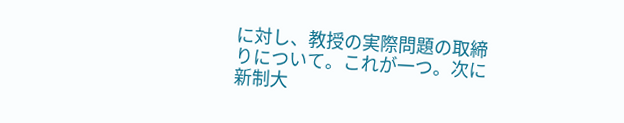に対し、教授の実際問題の取締りについて。これが一つ。次に新制大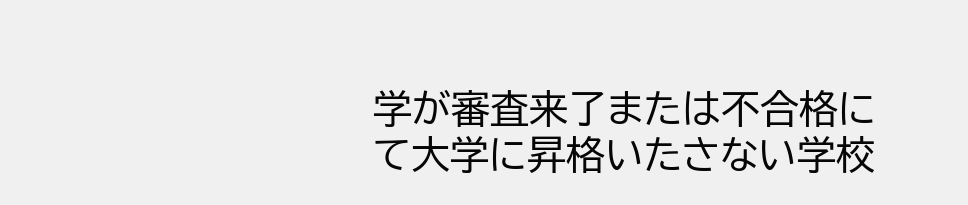学が審査来了または不合格にて大学に昇格いたさない学校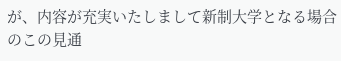が、内容が充実いたしまして新制大学となる場合のこの見通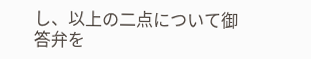し、以上の二点について御答弁を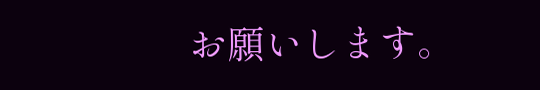お願いします。